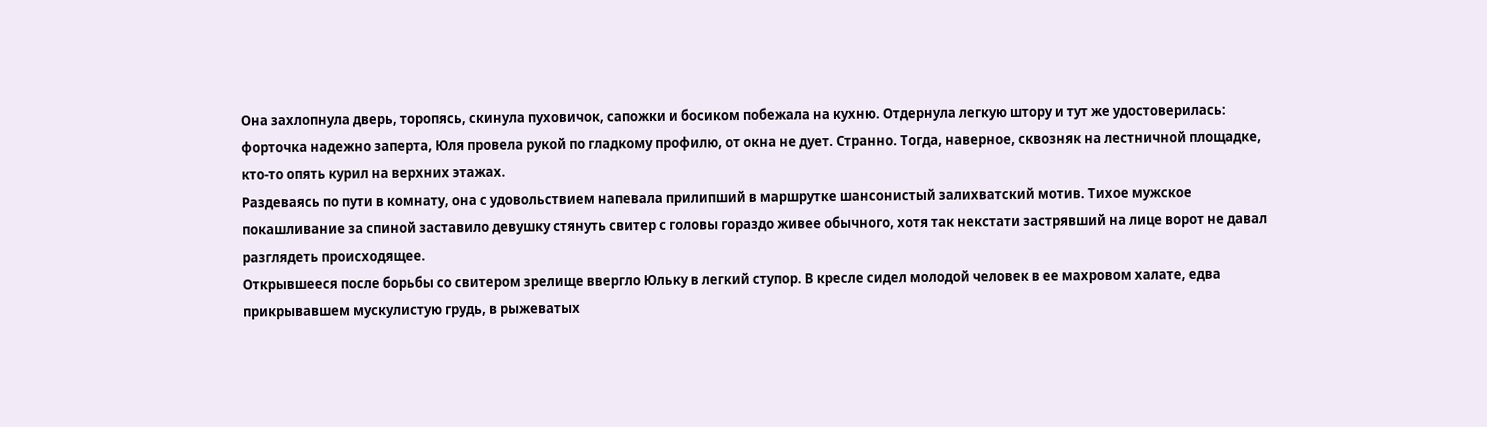Она захлопнула дверь, торопясь, скинула пуховичок, сапожки и босиком побежала на кухню. Отдернула легкую штору и тут же удостоверилась: форточка надежно заперта, Юля провела рукой по гладкому профилю, от окна не дует. Странно. Тогда, наверное, сквозняк на лестничной площадке, кто-то опять курил на верхних этажах.
Раздеваясь по пути в комнату, она с удовольствием напевала прилипший в маршрутке шансонистый залихватский мотив. Тихое мужское покашливание за спиной заставило девушку стянуть свитер с головы гораздо живее обычного, хотя так некстати застрявший на лице ворот не давал разглядеть происходящее.
Открывшееся после борьбы со свитером зрелище ввергло Юльку в легкий ступор. В кресле сидел молодой человек в ее махровом халате, едва прикрывавшем мускулистую грудь, в рыжеватых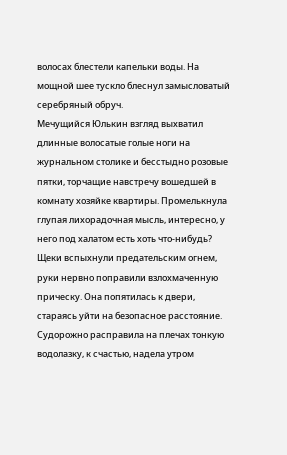волосах блестели капельки воды. На мощной шее тускло блеснул замысловатый серебряный обруч.
Мечущийся Юлькин взгляд выхватил длинные волосатые голые ноги на журнальном столике и бесстыдно розовые пятки, торчащие навстречу вошедшей в комнату хозяйке квартиры. Промелькнула глупая лихорадочная мысль, интересно, у него под халатом есть хоть что-нибудь?
Щеки вспыхнули предательским огнем, руки нервно поправили взлохмаченную прическу. Она попятилась к двери, стараясь уйти на безопасное расстояние. Судорожно расправила на плечах тонкую водолазку, к счастью, надела утром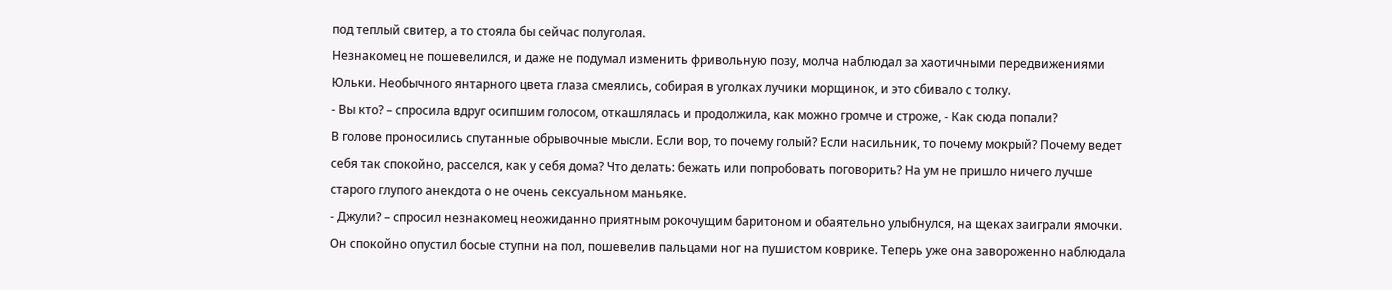под теплый свитер, а то стояла бы сейчас полуголая.
Незнакомец не пошевелился, и даже не подумал изменить фривольную позу, молча наблюдал за хаотичными передвижениями Юльки. Необычного янтарного цвета глаза смеялись, собирая в уголках лучики морщинок, и это сбивало с толку.
- Вы кто? – спросила вдруг осипшим голосом, откашлялась и продолжила, как можно громче и строже, - Как сюда попали?
В голове проносились спутанные обрывочные мысли. Если вор, то почему голый? Если насильник, то почему мокрый? Почему ведет себя так спокойно, расселся, как у себя дома? Что делать: бежать или попробовать поговорить? На ум не пришло ничего лучше старого глупого анекдота о не очень сексуальном маньяке.
- Джули? – спросил незнакомец неожиданно приятным рокочущим баритоном и обаятельно улыбнулся, на щеках заиграли ямочки.
Он спокойно опустил босые ступни на пол, пошевелив пальцами ног на пушистом коврике. Теперь уже она завороженно наблюдала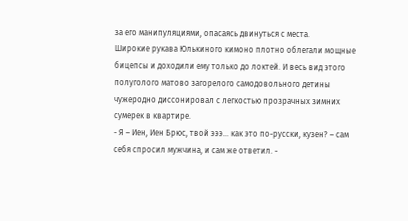за его манипуляциями, опасаясь двинуться с места.
Широкие рукава Юлькиного кимоно плотно облегали мощные бицепсы и доходили ему только до локтей. И весь вид этого полуголого матово загорелого самодовольного детины чужеродно диссонировал с легкостью прозрачных зимних сумерек в квартире.
- Я – Иен, Иен Брюс, твой эээ… как это по-русски, кузен? – сам себя спросил мужчина, и сам же ответил. -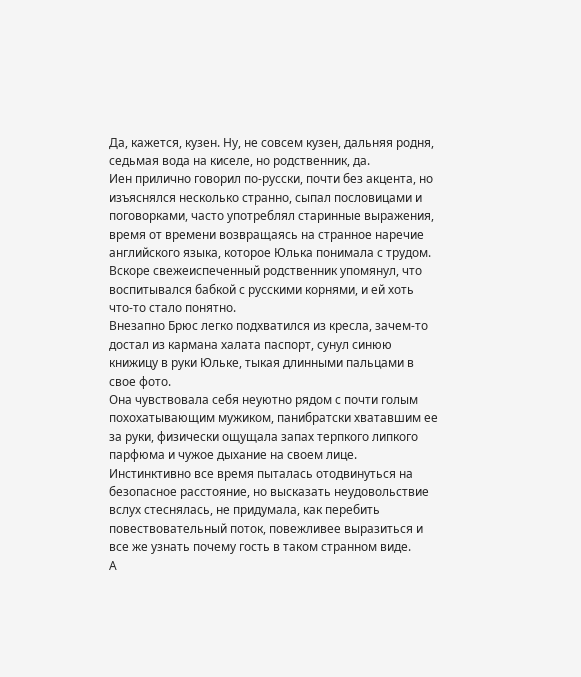Да, кажется, кузен. Ну, не совсем кузен, дальняя родня, седьмая вода на киселе, но родственник, да.
Иен прилично говорил по-русски, почти без акцента, но изъяснялся несколько странно, сыпал пословицами и поговорками, часто употреблял старинные выражения, время от времени возвращаясь на странное наречие английского языка, которое Юлька понимала с трудом. Вскоре свежеиспеченный родственник упомянул, что воспитывался бабкой с русскими корнями, и ей хоть что-то стало понятно.
Внезапно Брюс легко подхватился из кресла, зачем-то достал из кармана халата паспорт, сунул синюю книжицу в руки Юльке, тыкая длинными пальцами в свое фото.
Она чувствовала себя неуютно рядом с почти голым похохатывающим мужиком, панибратски хватавшим ее за руки, физически ощущала запах терпкого липкого парфюма и чужое дыхание на своем лице.
Инстинктивно все время пыталась отодвинуться на безопасное расстояние, но высказать неудовольствие вслух стеснялась, не придумала, как перебить повествовательный поток, повежливее выразиться и все же узнать почему гость в таком странном виде.
А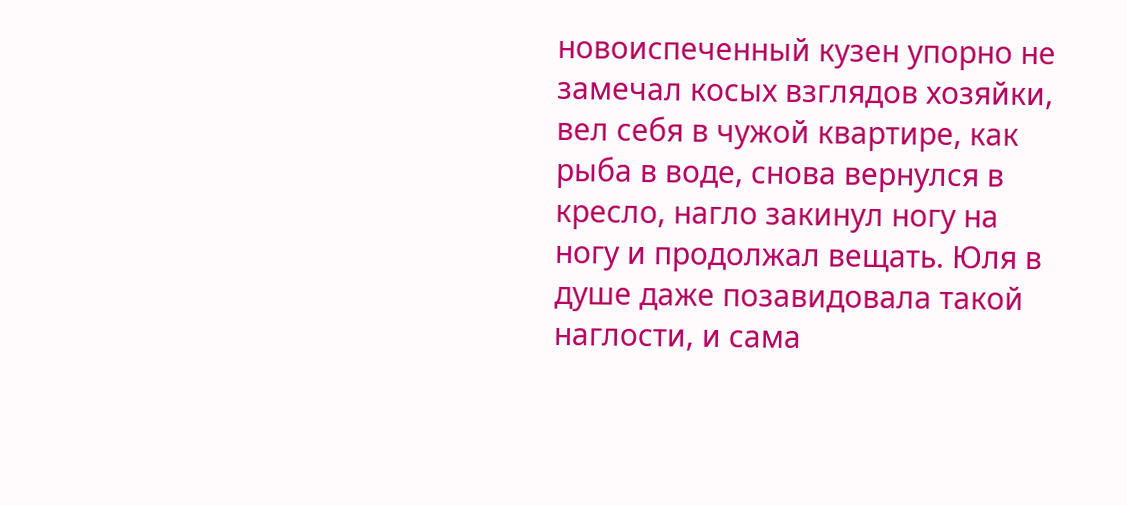новоиспеченный кузен упорно не замечал косых взглядов хозяйки, вел себя в чужой квартире, как рыба в воде, снова вернулся в кресло, нагло закинул ногу на ногу и продолжал вещать. Юля в душе даже позавидовала такой наглости, и сама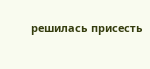решилась присесть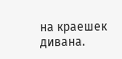на краешек дивана.